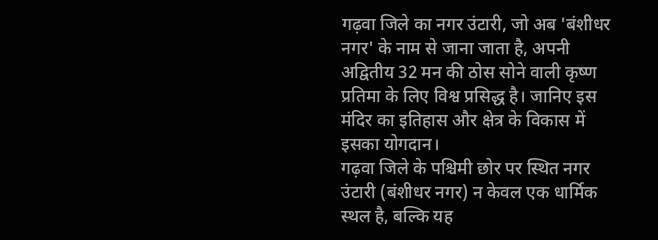गढ़वा जिले का नगर उंटारी, जो अब 'बंशीधर नगर' के नाम से जाना जाता है, अपनी अद्वितीय 32 मन की ठोस सोने वाली कृष्ण प्रतिमा के लिए विश्व प्रसिद्ध है। जानिए इस मंदिर का इतिहास और क्षेत्र के विकास में इसका योगदान।
गढ़वा जिले के पश्चिमी छोर पर स्थित नगर उंटारी (बंशीधर नगर) न केवल एक धार्मिक स्थल है, बल्कि यह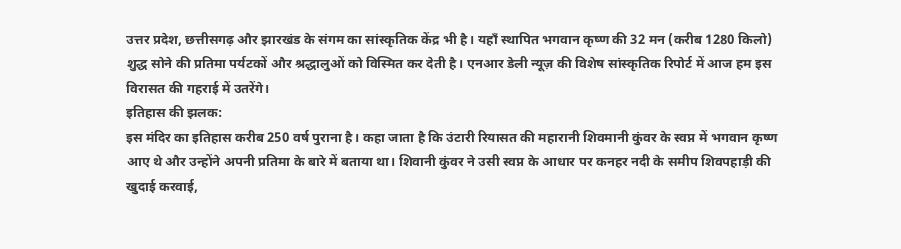उत्तर प्रदेश, छत्तीसगढ़ और झारखंड के संगम का सांस्कृतिक केंद्र भी है। यहाँ स्थापित भगवान कृष्ण की 32 मन (करीब 1280 किलो) शुद्ध सोने की प्रतिमा पर्यटकों और श्रद्धालुओं को विस्मित कर देती है। एनआर डेली न्यूज़ की विशेष सांस्कृतिक रिपोर्ट में आज हम इस विरासत की गहराई में उतरेंगे।
इतिहास की झलक:
इस मंदिर का इतिहास करीब 250 वर्ष पुराना है। कहा जाता है कि उंटारी रियासत की महारानी शिवमानी कुंवर के स्वप्न में भगवान कृष्ण आए थे और उन्होंने अपनी प्रतिमा के बारे में बताया था। शिवानी कुंवर ने उसी स्वप्न के आधार पर कनहर नदी के समीप शिवपहाड़ी की खुदाई करवाई,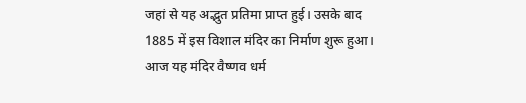जहां से यह अद्भुत प्रतिमा प्राप्त हुई। उसके बाद 1885 में इस विशाल मंदिर का निर्माण शुरू हुआ। आज यह मंदिर वैष्णव धर्म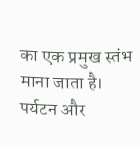का एक प्रमुख स्तंभ माना जाता है।
पर्यटन और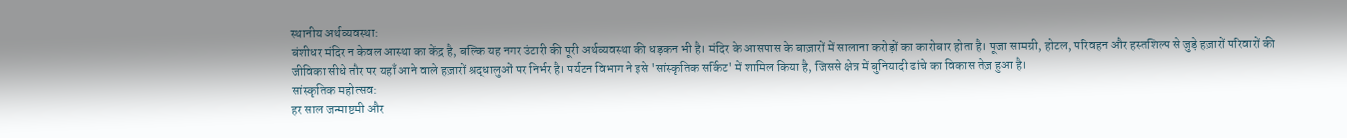स्थानीय अर्थव्यवस्था:
बंशीधर मंदिर न केवल आस्था का केंद्र है, बल्कि यह नगर उंटारी की पूरी अर्थव्यवस्था की धड़कन भी है। मंदिर के आसपास के बाज़ारों में सालाना करोड़ों का कारोबार होता है। पूजा सामग्री, होटल, परिवहन और हस्तशिल्प से जुड़े हज़ारों परिवारों की जीविका सीधे तौर पर यहाँ आने वाले हज़ारों श्रद्धालुओं पर निर्भर है। पर्यटन विभाग ने इसे 'सांस्कृतिक सर्किट' में शामिल किया है, जिससे क्षेत्र में बुनियादी ढांचे का विकास तेज़ हुआ है।
सांस्कृतिक महोत्सव:
हर साल जन्माष्टमी और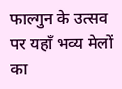फाल्गुन के उत्सव पर यहाँ भव्य मेलों का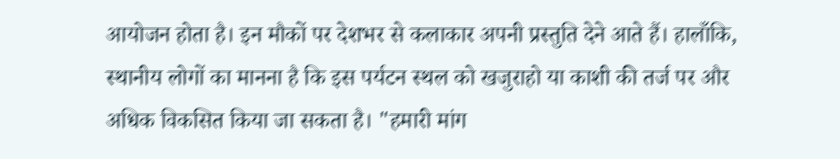आयोजन होता है। इन मौकों पर देशभर से कलाकार अपनी प्रस्तुति देने आते हैं। हालाँकि, स्थानीय लोगों का मानना है कि इस पर्यटन स्थल को खजुराहो या काशी की तर्ज पर और अधिक विकसित किया जा सकता है। "हमारी मांग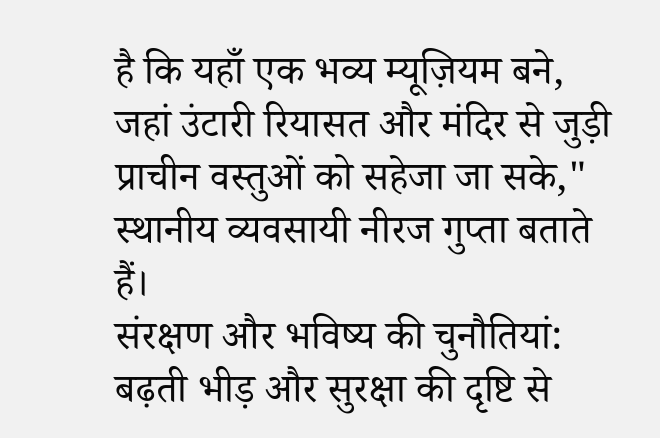है कि यहाँ एक भव्य म्यूज़ियम बने, जहां उंटारी रियासत और मंदिर से जुड़ी प्राचीन वस्तुओं को सहेजा जा सके," स्थानीय व्यवसायी नीरज गुप्ता बताते हैं।
संरक्षण और भविष्य की चुनौतियां:
बढ़ती भीड़ और सुरक्षा की दृष्टि से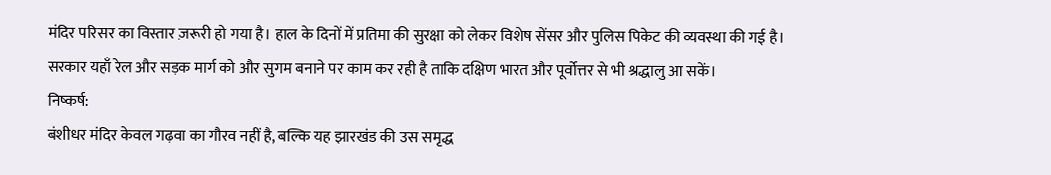मंदिर परिसर का विस्तार ज़रूरी हो गया है। हाल के दिनों में प्रतिमा की सुरक्षा को लेकर विशेष सेंसर और पुलिस पिकेट की व्यवस्था की गई है। सरकार यहाँ रेल और सड़क मार्ग को और सुगम बनाने पर काम कर रही है ताकि दक्षिण भारत और पूर्वोत्तर से भी श्रद्धालु आ सकें।
निष्कर्ष:
बंशीधर मंदिर केवल गढ़वा का गौरव नहीं है, बल्कि यह झारखंड की उस समृद्ध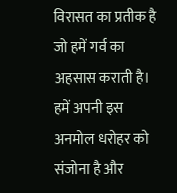विरासत का प्रतीक है जो हमें गर्व का अहसास कराती है। हमें अपनी इस अनमोल धरोहर को संजोना है और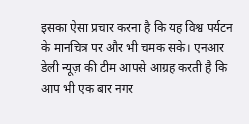इसका ऐसा प्रचार करना है कि यह विश्व पर्यटन के मानचित्र पर और भी चमक सके। एनआर डेली न्यूज़ की टीम आपसे आग्रह करती है कि आप भी एक बार नगर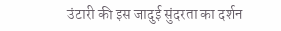उंटारी की इस जादुई सुंदरता का दर्शन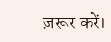ज़रूर करें।